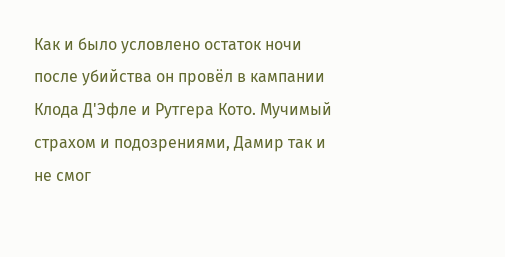Как и было условлено остаток ночи после убийства он провёл в кампании Клода Д'Эфле и Рутгера Кото. Мучимый страхом и подозрениями, Дамир так и не смог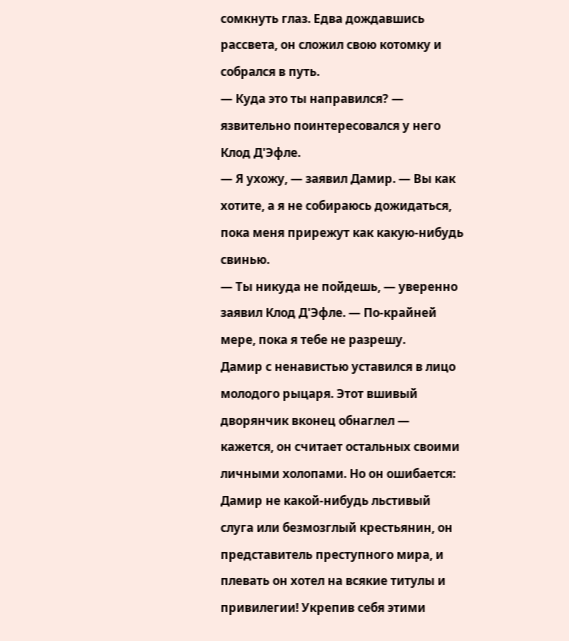сомкнуть глаз. Едва дождавшись рассвета, он сложил свою котомку и собрался в путь.
— Куда это ты направился? — язвительно поинтересовался у него Клод Д'Эфле.
— Я ухожу, — заявил Дамир. — Вы как хотите, а я не собираюсь дожидаться, пока меня прирежут как какую-нибудь свинью.
— Ты никуда не пойдешь, — уверенно заявил Клод Д'Эфле. — По-крайней мере, пока я тебе не разрешу.
Дамир с ненавистью уставился в лицо молодого рыцаря. Этот вшивый дворянчик вконец обнаглел — кажется, он считает остальных своими личными холопами. Но он ошибается: Дамир не какой-нибудь льстивый слуга или безмозглый крестьянин, он представитель преступного мира, и плевать он хотел на всякие титулы и привилегии! Укрепив себя этими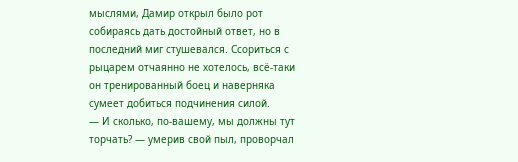мыслями, Дамир открыл было рот собираясь дать достойный ответ, но в последний миг стушевался. Ссориться с рыцарем отчаянно не хотелось, всё-таки он тренированный боец и наверняка сумеет добиться подчинения силой.
— И сколько, по-вашему, мы должны тут торчать? — умерив свой пыл, проворчал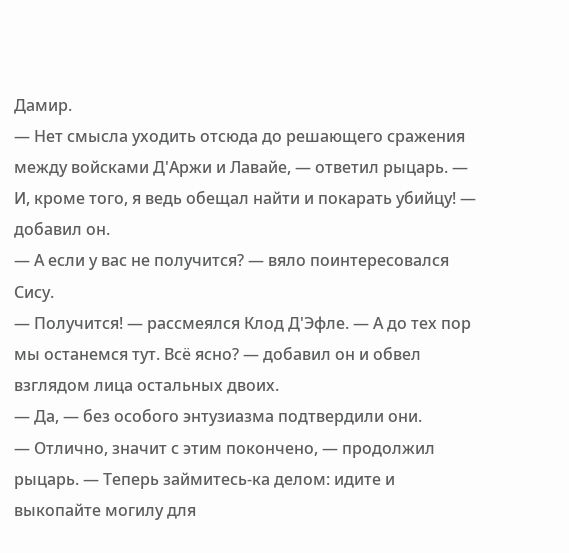Дамир.
— Нет смысла уходить отсюда до решающего сражения между войсками Д'Аржи и Лавайе, — ответил рыцарь. — И, кроме того, я ведь обещал найти и покарать убийцу! — добавил он.
— А если у вас не получится? — вяло поинтересовался Сису.
— Получится! — рассмеялся Клод Д'Эфле. — А до тех пор мы останемся тут. Всё ясно? — добавил он и обвел взглядом лица остальных двоих.
— Да, — без особого энтузиазма подтвердили они.
— Отлично, значит с этим покончено, — продолжил рыцарь. — Теперь займитесь-ка делом: идите и выкопайте могилу для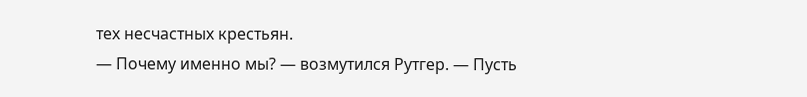тех несчастных крестьян.
— Почему именно мы? — возмутился Рутгер. — Пусть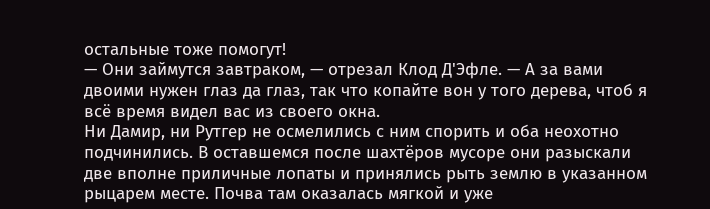остальные тоже помогут!
— Они займутся завтраком, — отрезал Клод Д'Эфле. — А за вами двоими нужен глаз да глаз, так что копайте вон у того дерева, чтоб я всё время видел вас из своего окна.
Ни Дамир, ни Рутгер не осмелились с ним спорить и оба неохотно подчинились. В оставшемся после шахтёров мусоре они разыскали две вполне приличные лопаты и принялись рыть землю в указанном рыцарем месте. Почва там оказалась мягкой и уже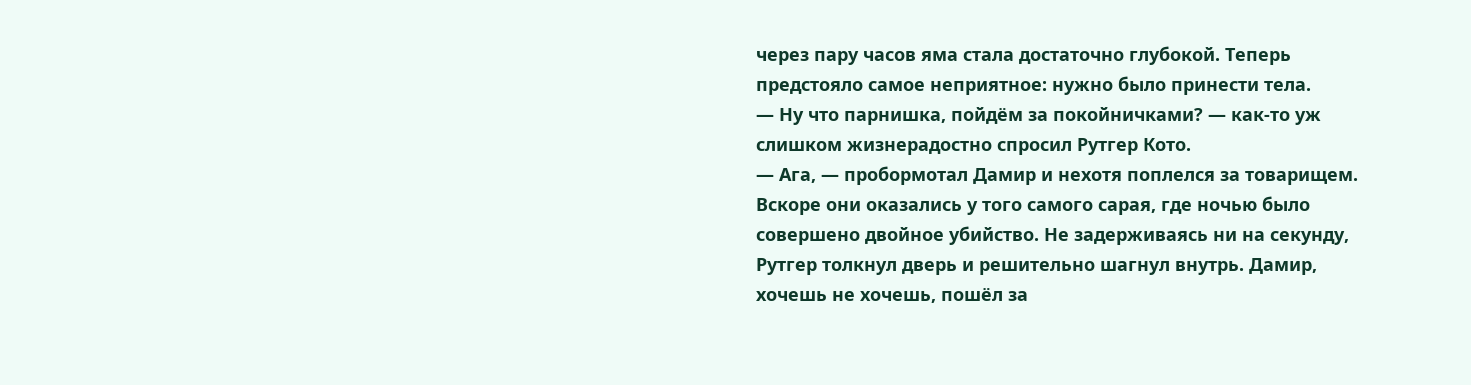через пару часов яма стала достаточно глубокой. Теперь предстояло самое неприятное: нужно было принести тела.
— Ну что парнишка, пойдём за покойничками? — как-то уж слишком жизнерадостно спросил Рутгер Кото.
— Ага, — пробормотал Дамир и нехотя поплелся за товарищем.
Вскоре они оказались у того самого сарая, где ночью было совершено двойное убийство. Не задерживаясь ни на секунду, Рутгер толкнул дверь и решительно шагнул внутрь. Дамир, хочешь не хочешь, пошёл за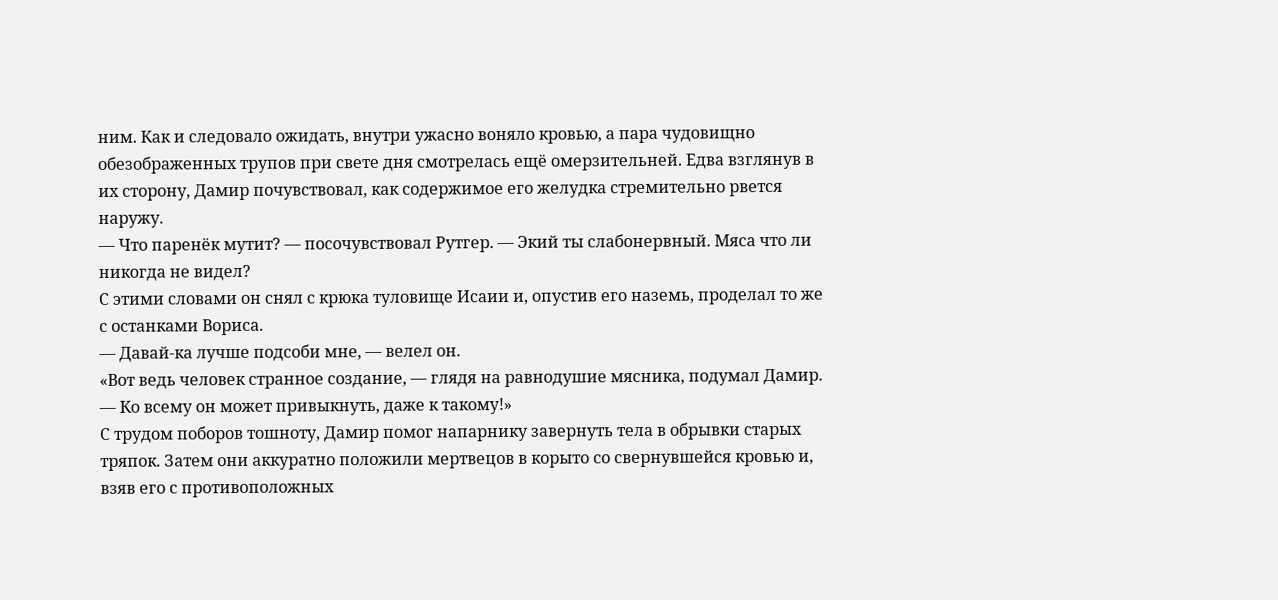ним. Как и следовало ожидать, внутри ужасно воняло кровью, а пара чудовищно обезображенных трупов при свете дня смотрелась ещё омерзительней. Едва взглянув в их сторону, Дамир почувствовал, как содержимое его желудка стремительно рвется наружу.
— Что паренёк мутит? — посочувствовал Рутгер. — Экий ты слабонервный. Мяса что ли никогда не видел?
С этими словами он снял с крюка туловище Исаии и, опустив его наземь, проделал то же с останками Вориса.
— Давай-ка лучше подсоби мне, — велел он.
«Вот ведь человек странное создание, — глядя на равнодушие мясника, подумал Дамир. — Ко всему он может привыкнуть, даже к такому!»
С трудом поборов тошноту, Дамир помог напарнику завернуть тела в обрывки старых тряпок. Затем они аккуратно положили мертвецов в корыто со свернувшейся кровью и, взяв его с противоположных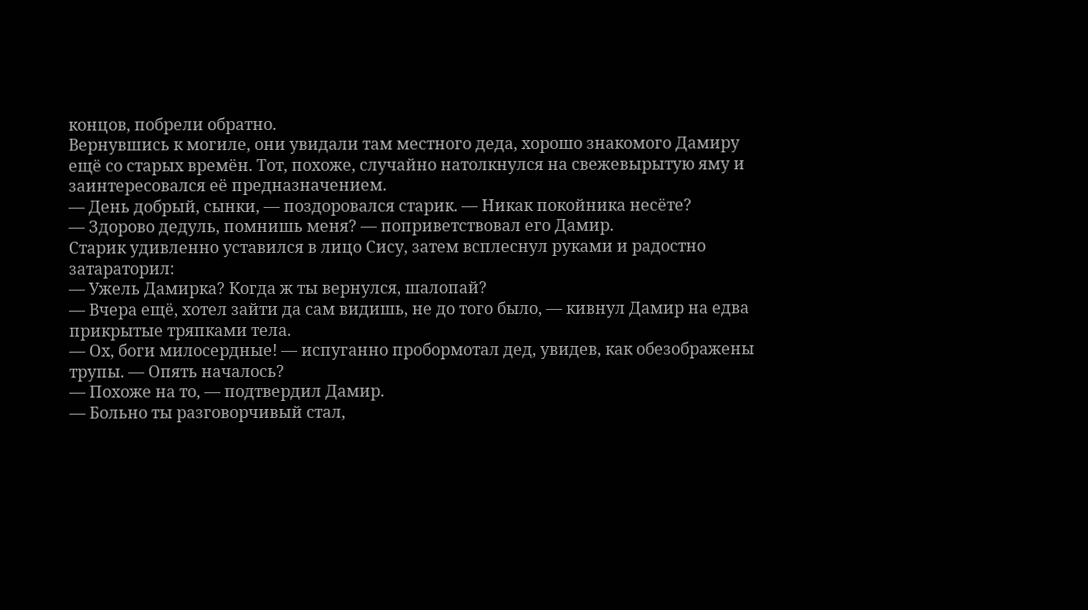концов, побрели обратно.
Вернувшись к могиле, они увидали там местного деда, хорошо знакомого Дамиру ещё со старых времён. Тот, похоже, случайно натолкнулся на свежевырытую яму и заинтересовался её предназначением.
— День добрый, сынки, — поздоровался старик. — Никак покойника несёте?
— Здорово дедуль, помнишь меня? — поприветствовал его Дамир.
Старик удивленно уставился в лицо Сису, затем всплеснул руками и радостно затараторил:
— Ужель Дамирка? Когда ж ты вернулся, шалопай?
— Вчера ещё, хотел зайти да сам видишь, не до того было, — кивнул Дамир на едва прикрытые тряпками тела.
— Ох, боги милосердные! — испуганно пробормотал дед, увидев, как обезображены трупы. — Опять началось?
— Похоже на то, — подтвердил Дамир.
— Больно ты разговорчивый стал,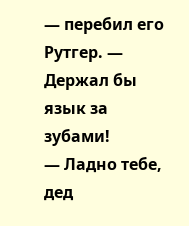— перебил его Рутгер. — Держал бы язык за зубами!
— Ладно тебе, дед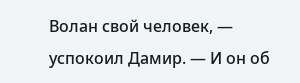Волан свой человек, — успокоил Дамир. — И он об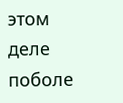этом деле поболе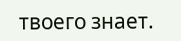твоего знает.